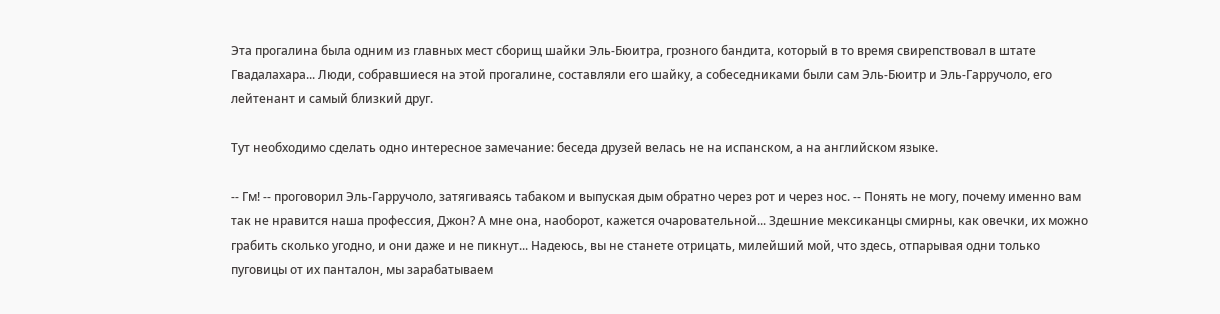Эта прогалина была одним из главных мест сборищ шайки Эль-Бюитра, грозного бандита, который в то время свирепствовал в штате Гвадалахара... Люди, собравшиеся на этой прогалине, составляли его шайку, а собеседниками были сам Эль-Бюитр и Эль-Гарручоло, его лейтенант и самый близкий друг.

Тут необходимо сделать одно интересное замечание: беседа друзей велась не на испанском, а на английском языке.

-- Гм! -- проговорил Эль-Гарручоло, затягиваясь табаком и выпуская дым обратно через рот и через нос. -- Понять не могу, почему именно вам так не нравится наша профессия, Джон? А мне она, наоборот, кажется очаровательной... Здешние мексиканцы смирны, как овечки, их можно грабить сколько угодно, и они даже и не пикнут... Надеюсь, вы не станете отрицать, милейший мой, что здесь, отпарывая одни только пуговицы от их панталон, мы зарабатываем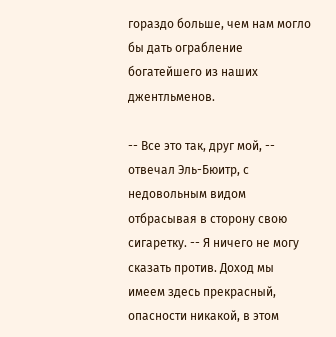гораздо больше, чем нам могло бы дать ограбление богатейшего из наших джентльменов.

-- Все это так, друг мой, -- отвечал Эль-Бюитр, с недовольным видом отбрасывая в сторону свою сигаретку. -- Я ничего не могу сказать против. Доход мы имеем здесь прекрасный, опасности никакой, в этом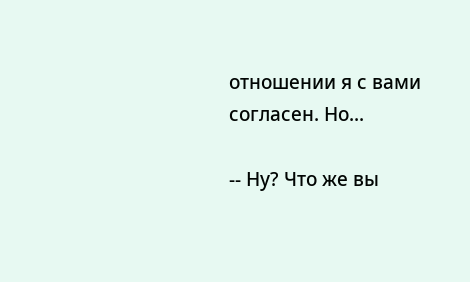отношении я с вами согласен. Но...

-- Ну? Что же вы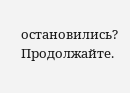остановились? Продолжайте.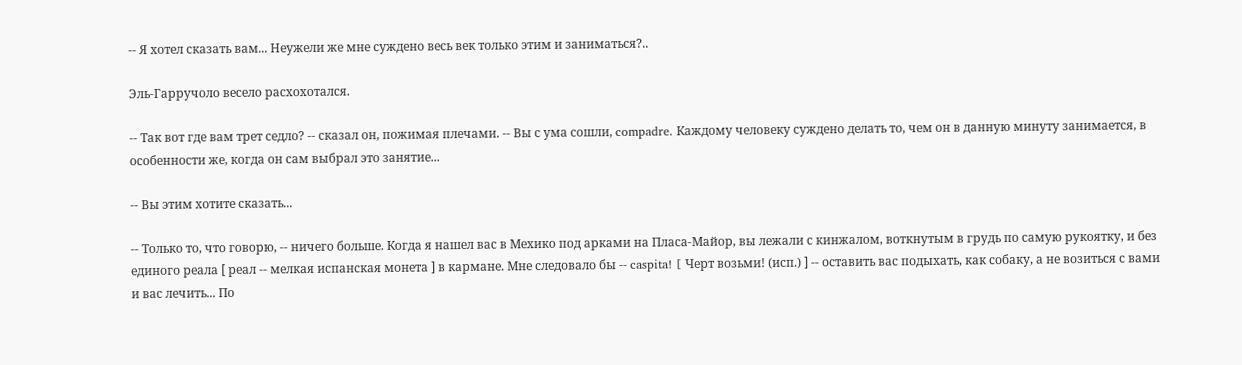-- Я хотел сказать вам... Неужели же мне суждено весь век только этим и заниматься?..

Эль-Гарручоло весело расхохотался.

-- Так вот где вам трет седло? -- сказал он, пожимая плечами. -- Вы с ума сошли, compadre. Каждому человеку суждено делать то, чем он в данную минуту занимается, в особенности же, когда он сам выбрал это занятие...

-- Вы этим хотите сказать...

-- Только то, что говорю, -- ничего больше. Когда я нашел вас в Мехико под арками на Пласа-Майор, вы лежали с кинжалом, воткнутым в грудь по самую рукоятку, и без единого реала [ реал -- мелкая испанская монета ] в кармане. Мне следовало бы -- caspita! [ Черт возьми! (исп.) ] -- оставить вас подыхать, как собаку, а не возиться с вами и вас лечить... По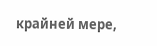крайней мере,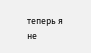теперь я не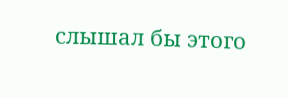слышал бы этого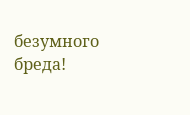безумного бреда!